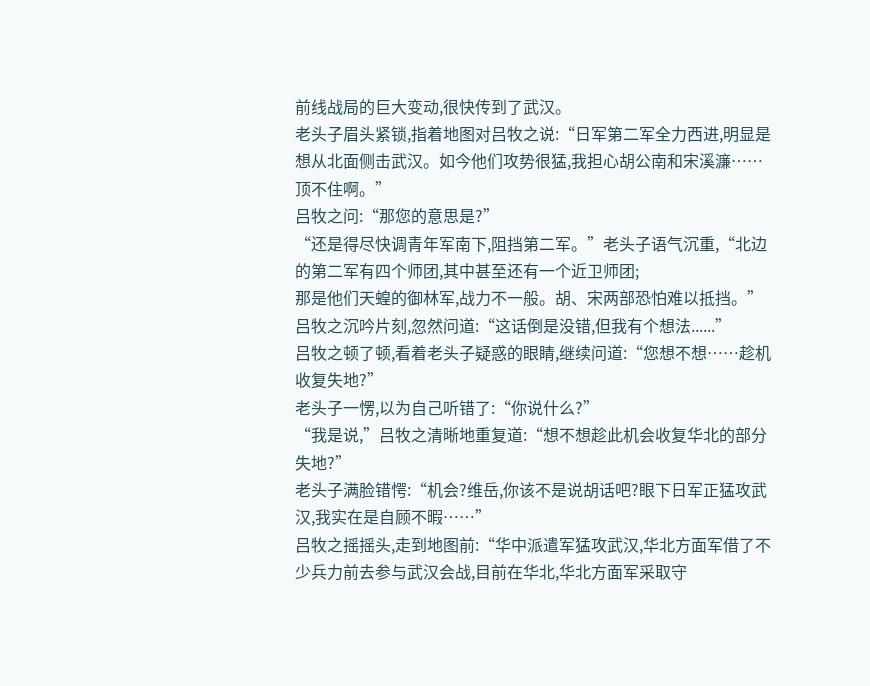前线战局的巨大变动,很快传到了武汉。
老头子眉头紧锁,指着地图对吕牧之说:“日军第二军全力西进,明显是想从北面侧击武汉。如今他们攻势很猛,我担心胡公南和宋溪濂……顶不住啊。”
吕牧之问:“那您的意思是?”
“还是得尽快调青年军南下,阻挡第二军。”老头子语气沉重,“北边的第二军有四个师团,其中甚至还有一个近卫师团;
那是他们天蝗的御林军,战力不一般。胡、宋两部恐怕难以抵挡。”
吕牧之沉吟片刻,忽然问道:“这话倒是没错,但我有个想法......”
吕牧之顿了顿,看着老头子疑惑的眼睛,继续问道:“您想不想……趁机收复失地?”
老头子一愣,以为自己听错了:“你说什么?”
“我是说,”吕牧之清晰地重复道:“想不想趁此机会收复华北的部分失地?”
老头子满脸错愕:“机会?维岳,你该不是说胡话吧?眼下日军正猛攻武汉,我实在是自顾不暇……”
吕牧之摇摇头,走到地图前:“华中派遣军猛攻武汉,华北方面军借了不少兵力前去参与武汉会战,目前在华北,华北方面军采取守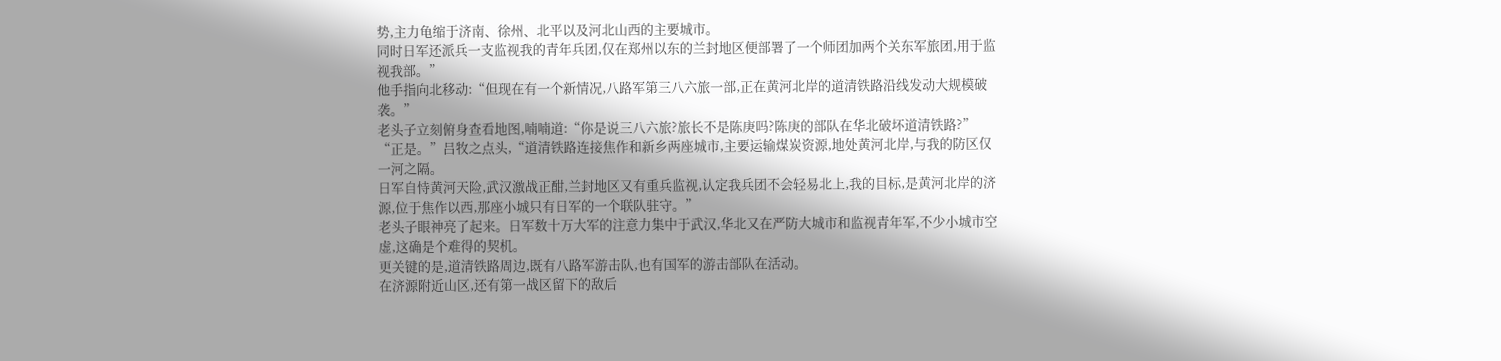势,主力龟缩于济南、徐州、北平以及河北山西的主要城市。
同时日军还派兵一支监视我的青年兵团,仅在郑州以东的兰封地区便部署了一个师团加两个关东军旅团,用于监视我部。”
他手指向北移动:“但现在有一个新情况,八路军第三八六旅一部,正在黄河北岸的道清铁路沿线发动大规模破袭。”
老头子立刻俯身查看地图,喃喃道:“你是说三八六旅?旅长不是陈庚吗?陈庚的部队在华北破坏道清铁路?”
“正是。”吕牧之点头,“道清铁路连接焦作和新乡两座城市,主要运输煤炭资源,地处黄河北岸,与我的防区仅一河之隔。
日军自恃黄河天险,武汉激战正酣,兰封地区又有重兵监视,认定我兵团不会轻易北上,我的目标,是黄河北岸的济源,位于焦作以西,那座小城只有日军的一个联队驻守。”
老头子眼神亮了起来。日军数十万大军的注意力集中于武汉,华北又在严防大城市和监视青年军,不少小城市空虚,这确是个难得的契机。
更关键的是,道清铁路周边,既有八路军游击队,也有国军的游击部队在活动。
在济源附近山区,还有第一战区留下的敌后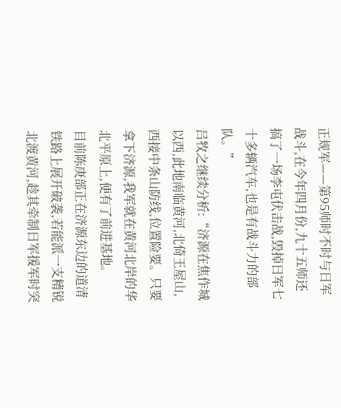正规军——第95师时不时与日军战斗,在今年四月份,九十五师还搞了一场李屯伏击战,毁掉日军七十多辆汽车,也是有战斗力的部队。”
吕牧之继续分析:“济源在焦作城以西,此地南临黄河,北倚王屋山,西接中条山防线,位置险要。只要拿下济源,我军就在黄河北岸的华北平原上,便有了前进基地。
目前陈庚部正在济源东边的道清铁路上展开破袭,若能派一支精锐北渡黄河,趁其牵制日军援军时突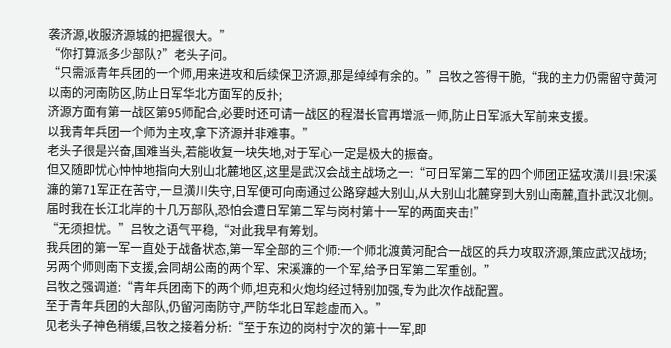袭济源,收服济源城的把握很大。”
“你打算派多少部队?”老头子问。
“只需派青年兵团的一个师,用来进攻和后续保卫济源,那是绰绰有余的。”吕牧之答得干脆,“我的主力仍需留守黄河以南的河南防区,防止日军华北方面军的反扑;
济源方面有第一战区第95师配合,必要时还可请一战区的程潜长官再增派一师,防止日军派大军前来支援。
以我青年兵团一个师为主攻,拿下济源并非难事。”
老头子很是兴奋,国难当头,若能收复一块失地,对于军心一定是极大的振奋。
但又随即忧心忡忡地指向大别山北麓地区,这里是武汉会战主战场之一:“可日军第二军的四个师团正猛攻潢川县!宋溪濂的第71军正在苦守,一旦潢川失守,日军便可向南通过公路穿越大别山,从大别山北麓穿到大别山南麓,直扑武汉北侧。
届时我在长江北岸的十几万部队,恐怕会遭日军第二军与岗村第十一军的两面夹击!”
“无须担忧。”吕牧之语气平稳,“对此我早有筹划。
我兵团的第一军一直处于战备状态,第一军全部的三个师:一个师北渡黄河配合一战区的兵力攻取济源,策应武汉战场;
另两个师则南下支援,会同胡公南的两个军、宋溪濂的一个军,给予日军第二军重创。”
吕牧之强调道:“青年兵团南下的两个师,坦克和火炮均经过特别加强,专为此次作战配置。
至于青年兵团的大部队,仍留河南防守,严防华北日军趁虚而入。”
见老头子神色稍缓,吕牧之接着分析:“至于东边的岗村宁次的第十一军,即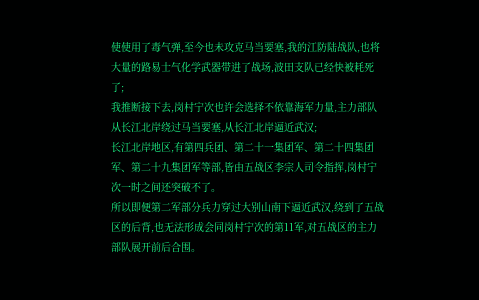使使用了毒气弹,至今也未攻克马当要塞,我的江防陆战队,也将大量的路易士气化学武器带进了战场,波田支队已经快被耗死了;
我推断接下去,岗村宁次也许会选择不依靠海军力量,主力部队从长江北岸绕过马当要塞,从长江北岸逼近武汉;
长江北岸地区,有第四兵团、第二十一集团军、第二十四集团军、第二十九集团军等部,皆由五战区李宗人司令指挥,岗村宁次一时之间还突破不了。
所以即便第二军部分兵力穿过大别山南下逼近武汉,绕到了五战区的后背,也无法形成会同岗村宁次的第11军,对五战区的主力部队展开前后合围。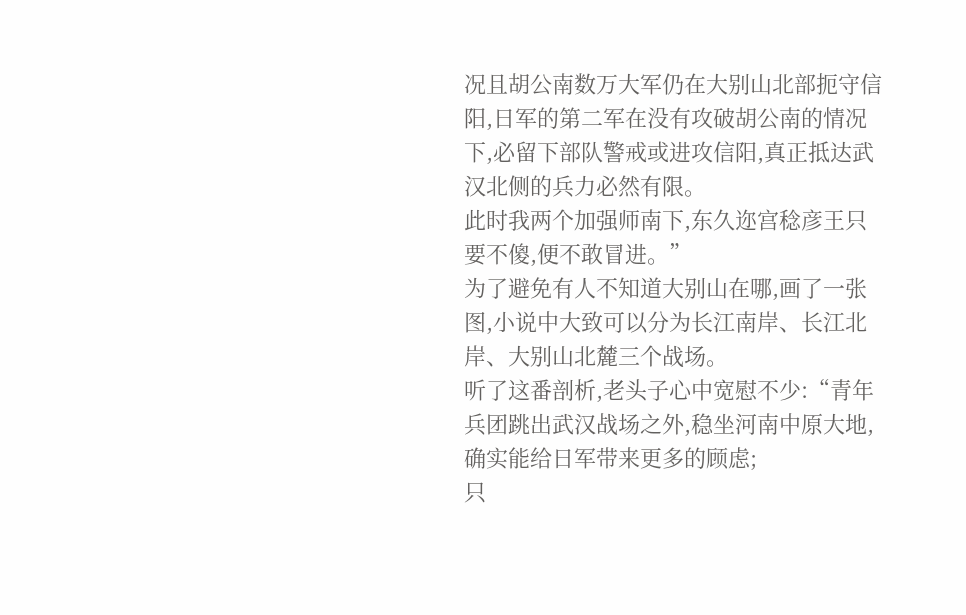况且胡公南数万大军仍在大别山北部扼守信阳,日军的第二军在没有攻破胡公南的情况下,必留下部队警戒或进攻信阳,真正抵达武汉北侧的兵力必然有限。
此时我两个加强师南下,东久迩宫稔彦王只要不傻,便不敢冒进。”
为了避免有人不知道大别山在哪,画了一张图,小说中大致可以分为长江南岸、长江北岸、大别山北麓三个战场。
听了这番剖析,老头子心中宽慰不少:“青年兵团跳出武汉战场之外,稳坐河南中原大地,确实能给日军带来更多的顾虑;
只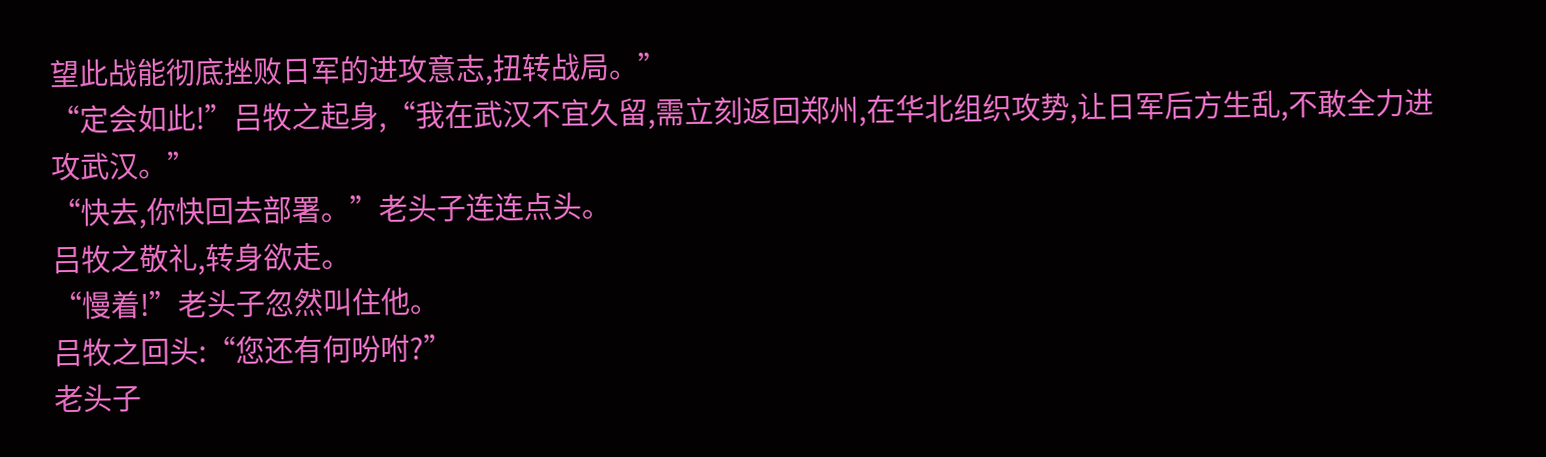望此战能彻底挫败日军的进攻意志,扭转战局。”
“定会如此!”吕牧之起身,“我在武汉不宜久留,需立刻返回郑州,在华北组织攻势,让日军后方生乱,不敢全力进攻武汉。”
“快去,你快回去部署。”老头子连连点头。
吕牧之敬礼,转身欲走。
“慢着!”老头子忽然叫住他。
吕牧之回头:“您还有何吩咐?”
老头子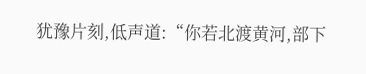犹豫片刻,低声道:“你若北渡黄河,部下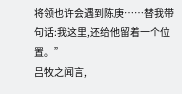将领也许会遇到陈庚……替我带句话:我这里,还给他留着一个位置。”
吕牧之闻言,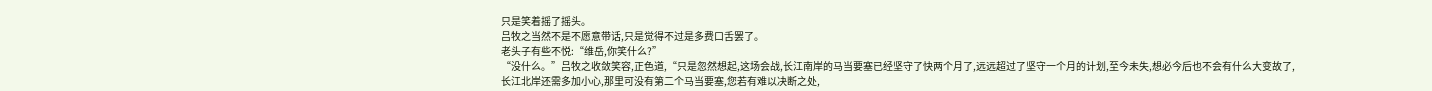只是笑着摇了摇头。
吕牧之当然不是不愿意带话,只是觉得不过是多费口舌罢了。
老头子有些不悦:“维岳,你笑什么?”
“没什么。”吕牧之收敛笑容,正色道,“只是忽然想起,这场会战,长江南岸的马当要塞已经坚守了快两个月了,远远超过了坚守一个月的计划,至今未失,想必今后也不会有什么大变故了,
长江北岸还需多加小心,那里可没有第二个马当要塞,您若有难以决断之处,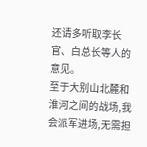还请多听取李长官、白总长等人的意见。
至于大别山北麓和淮河之间的战场,我会派军进场,无需担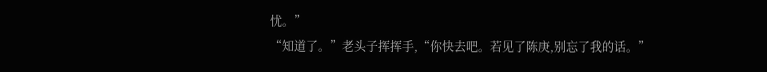忧。”
“知道了。”老头子挥挥手,“你快去吧。若见了陈庚,别忘了我的话。”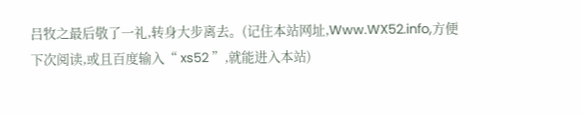吕牧之最后敬了一礼,转身大步离去。(记住本站网址,Www.WX52.info,方便下次阅读,或且百度输入“ xs52 ”,就能进入本站)